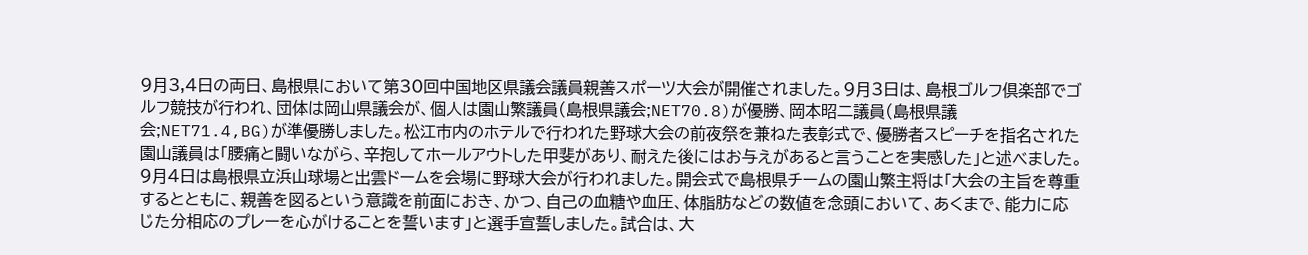9月3,4日の両日、島根県において第30回中国地区県議会議員親善スポーツ大会が開催されました。9月3日は、島根ゴルフ倶楽部でゴルフ競技が行われ、団体は岡山県議会が、個人は園山繁議員(島根県議会;NET70.8)が優勝、岡本昭二議員(島根県議会;NET71.4,BG)が準優勝しました。松江市内のホテルで行われた野球大会の前夜祭を兼ねた表彰式で、優勝者スピーチを指名された園山議員は「腰痛と闘いながら、辛抱してホールアウトした甲斐があり、耐えた後にはお与えがあると言うことを実感した」と述べました。9月4日は島根県立浜山球場と出雲ドームを会場に野球大会が行われました。開会式で島根県チームの園山繁主将は「大会の主旨を尊重するとともに、親善を図るという意識を前面におき、かつ、自己の血糖や血圧、体脂肪などの数値を念頭において、あくまで、能力に応じた分相応のプレーを心がけることを誓います」と選手宣誓しました。試合は、大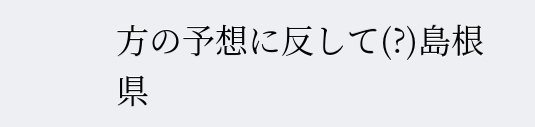方の予想に反して(?)島根県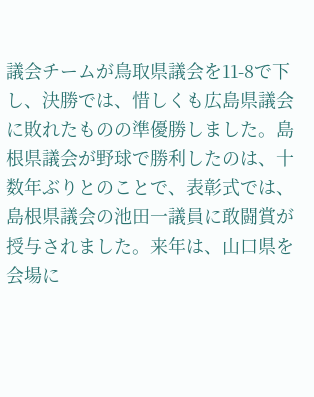議会チームが鳥取県議会を11-8で下し、決勝では、惜しくも広島県議会に敗れたものの準優勝しました。島根県議会が野球で勝利したのは、十数年ぶりとのことで、表彰式では、島根県議会の池田一議員に敢闘賞が授与されました。来年は、山口県を会場に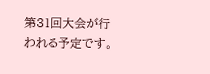第31回大会が行われる予定です。